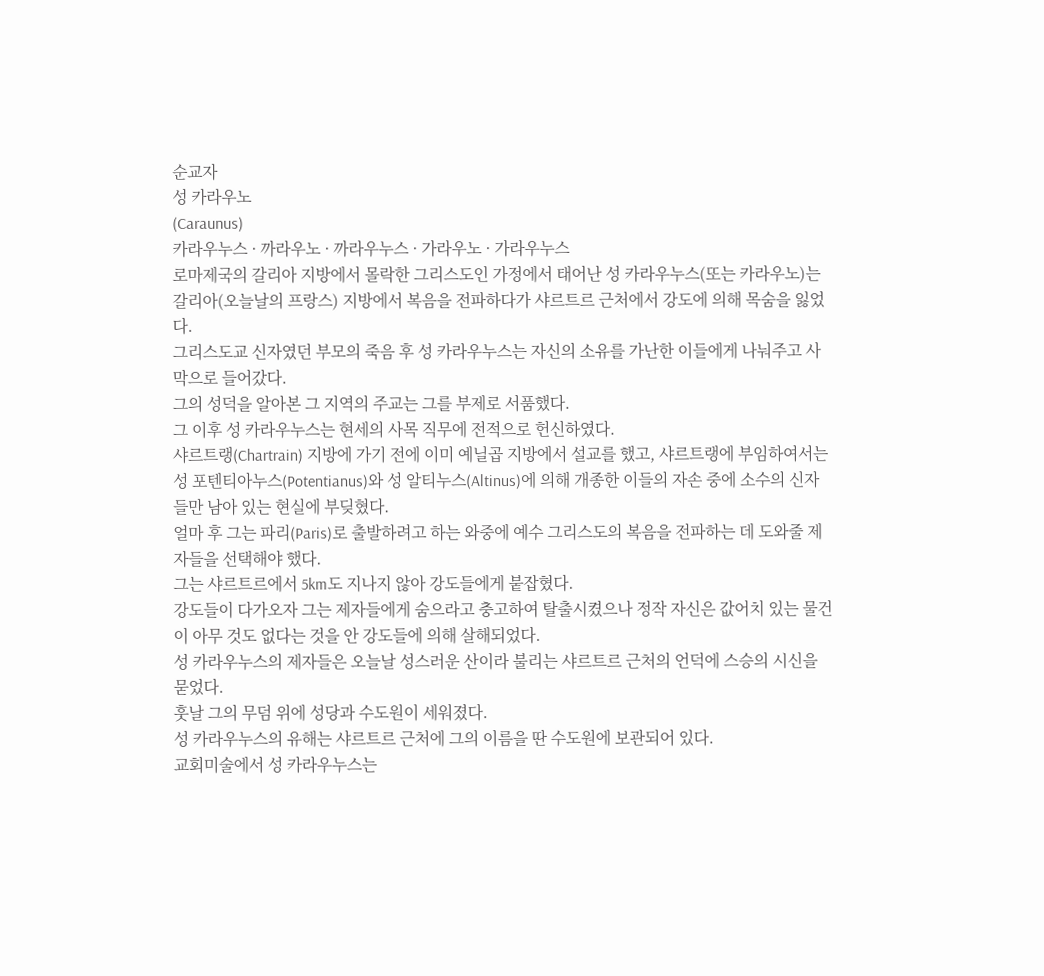순교자
성 카라우노
(Caraunus)
카라우누스 · 까라우노 · 까라우누스 · 가라우노 · 가라우누스
로마제국의 갈리아 지방에서 몰락한 그리스도인 가정에서 태어난 성 카라우누스(또는 카라우노)는 갈리아(오늘날의 프랑스) 지방에서 복음을 전파하다가 샤르트르 근처에서 강도에 의해 목숨을 잃었다.
그리스도교 신자였던 부모의 죽음 후 성 카라우누스는 자신의 소유를 가난한 이들에게 나눠주고 사막으로 들어갔다.
그의 성덕을 알아본 그 지역의 주교는 그를 부제로 서품했다.
그 이후 성 카라우누스는 현세의 사목 직무에 전적으로 헌신하였다.
샤르트랭(Chartrain) 지방에 가기 전에 이미 예닐곱 지방에서 설교를 했고, 샤르트랭에 부임하여서는 성 포텐티아누스(Potentianus)와 성 알티누스(Altinus)에 의해 개종한 이들의 자손 중에 소수의 신자들만 남아 있는 현실에 부딪혔다.
얼마 후 그는 파리(Paris)로 출발하려고 하는 와중에 예수 그리스도의 복음을 전파하는 데 도와줄 제자들을 선택해야 했다.
그는 샤르트르에서 5km도 지나지 않아 강도들에게 붙잡혔다.
강도들이 다가오자 그는 제자들에게 숨으라고 충고하여 탈출시켰으나 정작 자신은 값어치 있는 물건이 아무 것도 없다는 것을 안 강도들에 의해 살해되었다.
성 카라우누스의 제자들은 오늘날 성스러운 산이라 불리는 샤르트르 근처의 언덕에 스승의 시신을 묻었다.
훗날 그의 무덤 위에 성당과 수도원이 세워졌다.
성 카라우누스의 유해는 샤르트르 근처에 그의 이름을 딴 수도원에 보관되어 있다.
교회미술에서 성 카라우누스는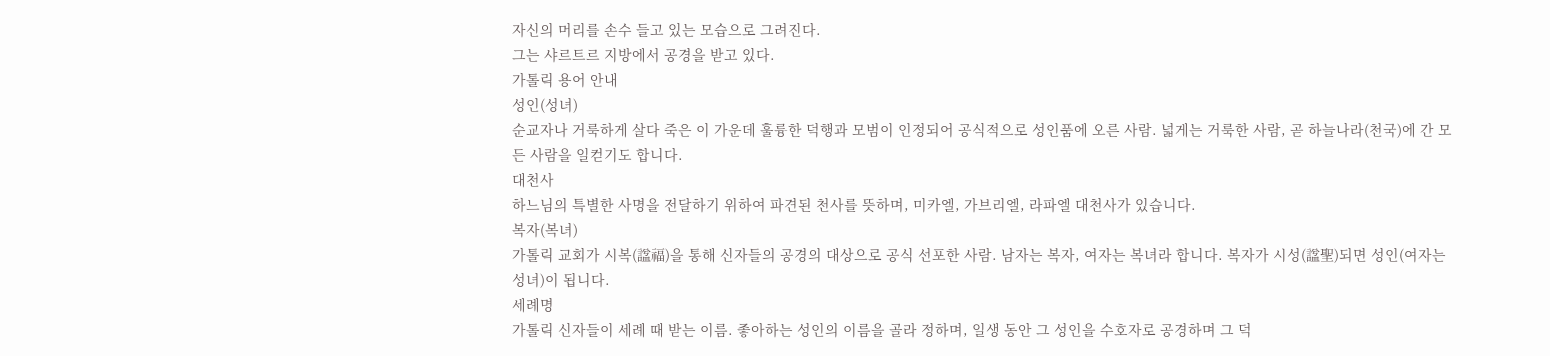자신의 머리를 손수 들고 있는 모습으로 그려진다.
그는 샤르트르 지방에서 공경을 받고 있다.
가톨릭 용어 안내
성인(성녀)
순교자나 거룩하게 살다 죽은 이 가운데 훌륭한 덕행과 모범이 인정되어 공식적으로 성인품에 오른 사람. 넓게는 거룩한 사람, 곧 하늘나라(천국)에 간 모든 사람을 일컫기도 합니다.
대천사
하느님의 특별한 사명을 전달하기 위하여 파견된 천사를 뜻하며, 미카엘, 가브리엘, 라파엘 대천사가 있습니다.
복자(복녀)
가톨릭 교회가 시복(諡福)을 통해 신자들의 공경의 대상으로 공식 선포한 사람. 남자는 복자, 여자는 복녀라 합니다. 복자가 시성(諡聖)되면 성인(여자는 성녀)이 됩니다.
세례명
가톨릭 신자들이 세례 때 받는 이름. 좋아하는 성인의 이름을 골라 정하며, 일생 동안 그 성인을 수호자로 공경하며 그 덕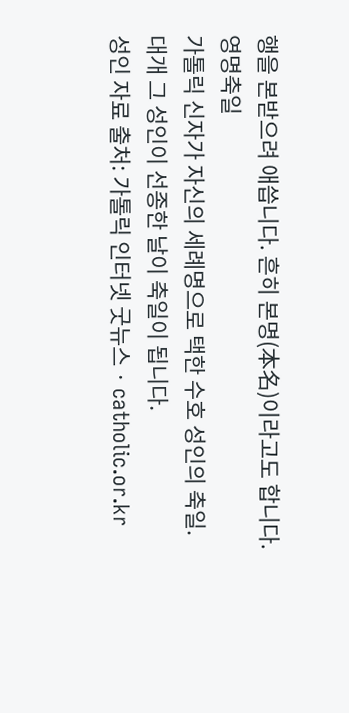행을 본받으려 애씁니다. 흔히 본명(本名)이라고도 합니다.
영명축일
가톨릭 신자가 자신의 세례명으로 택한 수호 성인의 축일. 대개 그 성인이 선종한 날이 축일이 됩니다.
성인 자료 출처: 가톨릭 인터넷 굿뉴스 · catholic.or.kr